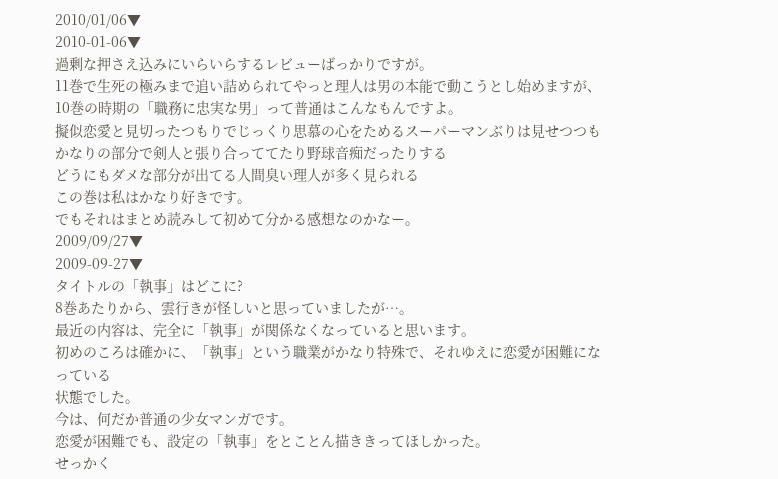2010/01/06▼
2010-01-06▼
過剰な押さえ込みにいらいらするレビューばっかりですが。
11巻で生死の極みまで追い詰められてやっと理人は男の本能で動こうとし始めますが、
10巻の時期の「職務に忠実な男」って普通はこんなもんですよ。
擬似恋愛と見切ったつもりでじっくり思慕の心をためるスーパーマンぶりは見せつつも
かなりの部分で剣人と張り合っててたり野球音痴だったりする
どうにもダメな部分が出てる人間臭い理人が多く見られる
この巻は私はかなり好きです。
でもそれはまとめ読みして初めて分かる感想なのかなー。
2009/09/27▼
2009-09-27▼
タイトルの「執事」はどこに?
8巻あたりから、雲行きが怪しいと思っていましたが…。
最近の内容は、完全に「執事」が関係なくなっていると思います。
初めのころは確かに、「執事」という職業がかなり特殊で、それゆえに恋愛が困難になっている
状態でした。
今は、何だか普通の少女マンガです。
恋愛が困難でも、設定の「執事」をとことん描ききってほしかった。
せっかく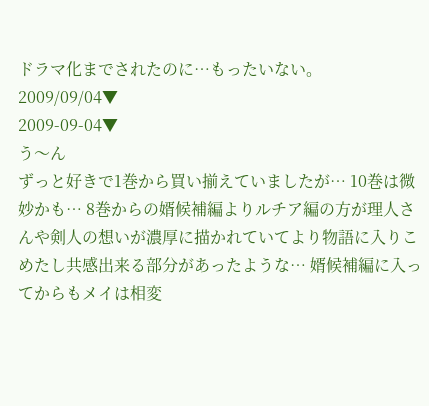ドラマ化までされたのに…もったいない。
2009/09/04▼
2009-09-04▼
う〜ん
ずっと好きで1巻から買い揃えていましたが… 10巻は微妙かも… 8巻からの婿候補編よりルチア編の方が理人さんや剣人の想いが濃厚に描かれていてより物語に入りこめたし共感出来る部分があったような… 婿候補編に入ってからもメイは相変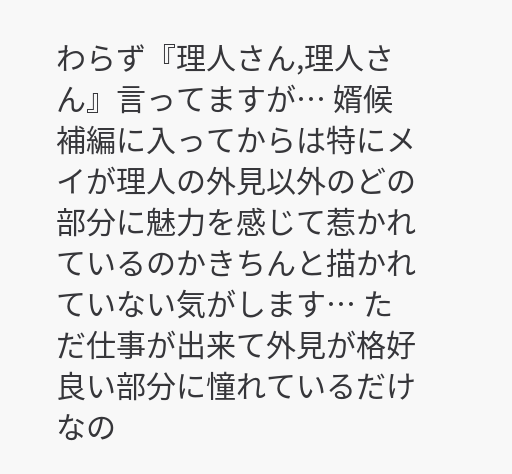わらず『理人さん,理人さん』言ってますが… 婿候補編に入ってからは特にメイが理人の外見以外のどの部分に魅力を感じて惹かれているのかきちんと描かれていない気がします… ただ仕事が出来て外見が格好良い部分に憧れているだけなの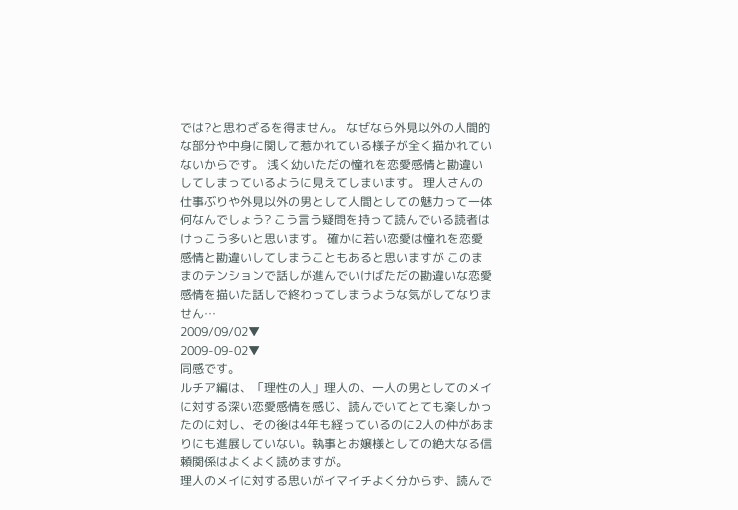では?と思わざるを得ません。 なぜなら外見以外の人間的な部分や中身に関して惹かれている様子が全く描かれていないからです。 浅く幼いただの憧れを恋愛感情と勘違いしてしまっているように見えてしまいます。 理人さんの仕事ぶりや外見以外の男として人間としての魅力って一体何なんでしょう? こう言う疑問を持って読んでいる読者はけっこう多いと思います。 確かに若い恋愛は憧れを恋愛感情と勘違いしてしまうこともあると思いますが このままのテンションで話しが進んでいけばただの勘違いな恋愛感情を描いた話しで終わってしまうような気がしてなりません…
2009/09/02▼
2009-09-02▼
同感です。
ルチア編は、「理性の人」理人の、一人の男としてのメイに対する深い恋愛感情を感じ、読んでいてとても楽しかったのに対し、その後は4年も経っているのに2人の仲があまりにも進展していない。執事とお嬢様としての絶大なる信頼関係はよくよく読めますが。
理人のメイに対する思いがイマイチよく分からず、読んで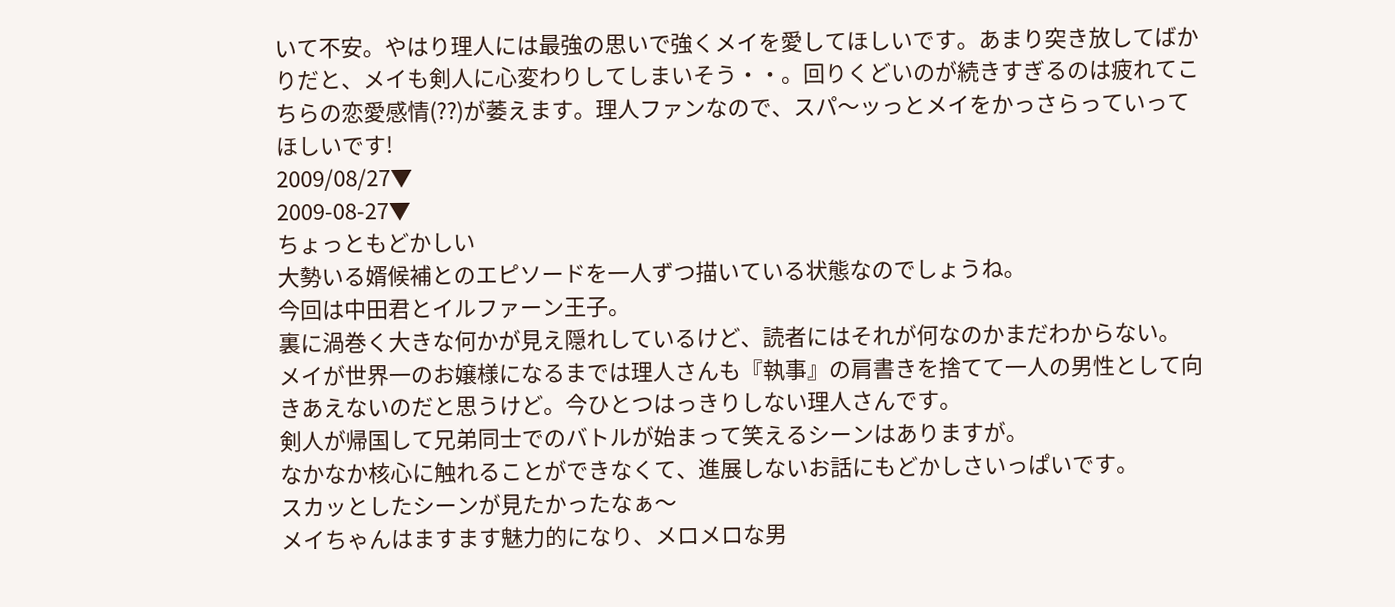いて不安。やはり理人には最強の思いで強くメイを愛してほしいです。あまり突き放してばかりだと、メイも剣人に心変わりしてしまいそう・・。回りくどいのが続きすぎるのは疲れてこちらの恋愛感情(??)が萎えます。理人ファンなので、スパ〜ッっとメイをかっさらっていってほしいです!
2009/08/27▼
2009-08-27▼
ちょっともどかしい
大勢いる婿候補とのエピソードを一人ずつ描いている状態なのでしょうね。
今回は中田君とイルファーン王子。
裏に渦巻く大きな何かが見え隠れしているけど、読者にはそれが何なのかまだわからない。
メイが世界一のお嬢様になるまでは理人さんも『執事』の肩書きを捨てて一人の男性として向きあえないのだと思うけど。今ひとつはっきりしない理人さんです。
剣人が帰国して兄弟同士でのバトルが始まって笑えるシーンはありますが。
なかなか核心に触れることができなくて、進展しないお話にもどかしさいっぱいです。
スカッとしたシーンが見たかったなぁ〜
メイちゃんはますます魅力的になり、メロメロな男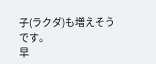子(ラクダ)も増えそうです。
早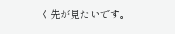く先が見たいです。